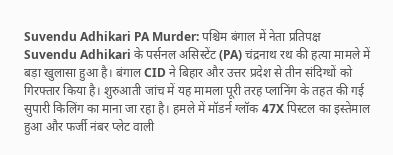Suvendu Adhikari PA Murder: पश्चिम बंगाल में नेता प्रतिपक्ष Suvendu Adhikari के पर्सनल असिस्टेंट (PA) चंद्रनाथ रथ की हत्या मामले में बड़ा खुलासा हुआ है। बंगाल CID ने बिहार और उत्तर प्रदेश से तीन संदिग्धों को गिरफ्तार किया है। शुरुआती जांच में यह मामला पूरी तरह प्लानिंग के तहत की गई सुपारी किलिंग का माना जा रहा है। हमले में मॉडर्न ग्लॉक 47X पिस्टल का इस्तेमाल हुआ और फर्जी नंबर प्लेट वाली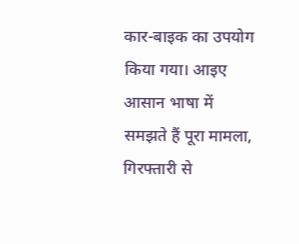कार-बाइक का उपयोग किया गया। आइए आसान भाषा में समझते हैं पूरा मामला, गिरफ्तारी से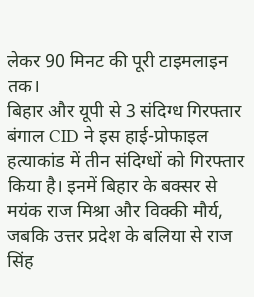लेकर 90 मिनट की पूरी टाइमलाइन तक।
बिहार और यूपी से 3 संदिग्ध गिरफ्तार
बंगाल CID ने इस हाई-प्रोफाइल हत्याकांड में तीन संदिग्धों को गिरफ्तार किया है। इनमें बिहार के बक्सर से मयंक राज मिश्रा और विक्की मौर्य, जबकि उत्तर प्रदेश के बलिया से राज सिंह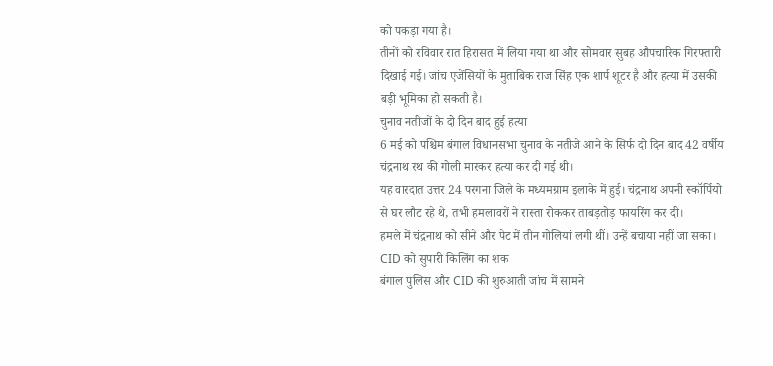को पकड़ा गया है।
तीनों को रविवार रात हिरासत में लिया गया था और सोमवार सुबह औपचारिक गिरफ्तारी दिखाई गई। जांच एजेंसियों के मुताबिक राज सिंह एक शार्प शूटर है और हत्या में उसकी बड़ी भूमिका हो सकती है।
चुनाव नतीजों के दो दिन बाद हुई हत्या
6 मई को पश्चिम बंगाल विधानसभा चुनाव के नतीजे आने के सिर्फ दो दिन बाद 42 वर्षीय चंद्रनाथ रथ की गोली मारकर हत्या कर दी गई थी।
यह वारदात उत्तर 24 परगना जिले के मध्यमग्राम इलाके में हुई। चंद्रनाथ अपनी स्कॉर्पियो से घर लौट रहे थे, तभी हमलावरों ने रास्ता रोककर ताबड़तोड़ फायरिंग कर दी।
हमले में चंद्रनाथ को सीने और पेट में तीन गोलियां लगी थीं। उन्हें बचाया नहीं जा सका।
CID को सुपारी किलिंग का शक
बंगाल पुलिस और CID की शुरुआती जांच में सामने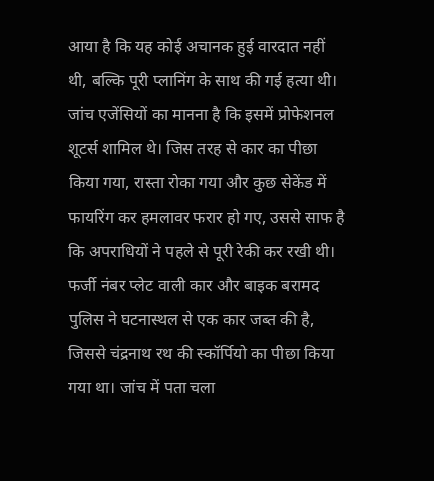आया है कि यह कोई अचानक हुई वारदात नहीं थी, बल्कि पूरी प्लानिंग के साथ की गई हत्या थी।
जांच एजेंसियों का मानना है कि इसमें प्रोफेशनल शूटर्स शामिल थे। जिस तरह से कार का पीछा किया गया, रास्ता रोका गया और कुछ सेकेंड में फायरिंग कर हमलावर फरार हो गए, उससे साफ है कि अपराधियों ने पहले से पूरी रेकी कर रखी थी।
फर्जी नंबर प्लेट वाली कार और बाइक बरामद
पुलिस ने घटनास्थल से एक कार जब्त की है, जिससे चंद्रनाथ रथ की स्कॉर्पियो का पीछा किया गया था। जांच में पता चला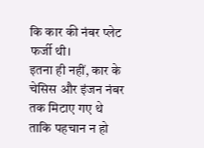कि कार की नंबर प्लेट फर्जी थी।
इतना ही नहीं, कार के चेसिस और इंजन नंबर तक मिटाए गए थे ताकि पहचान न हो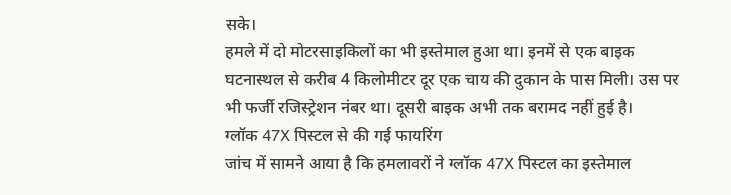सके।
हमले में दो मोटरसाइकिलों का भी इस्तेमाल हुआ था। इनमें से एक बाइक घटनास्थल से करीब 4 किलोमीटर दूर एक चाय की दुकान के पास मिली। उस पर भी फर्जी रजिस्ट्रेशन नंबर था। दूसरी बाइक अभी तक बरामद नहीं हुई है।
ग्लॉक 47X पिस्टल से की गई फायरिंग
जांच में सामने आया है कि हमलावरों ने ग्लॉक 47X पिस्टल का इस्तेमाल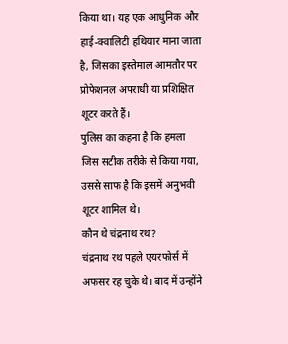किया था। यह एक आधुनिक और हाई-क्वालिटी हथियार माना जाता है, जिसका इस्तेमाल आमतौर पर प्रोफेशनल अपराधी या प्रशिक्षित शूटर करते हैं।
पुलिस का कहना है कि हमला जिस सटीक तरीके से किया गया, उससे साफ है कि इसमें अनुभवी शूटर शामिल थे।
कौन थे चंद्रनाथ रथ?
चंद्रनाथ रथ पहले एयरफोर्स में अफसर रह चुके थे। बाद में उन्होंने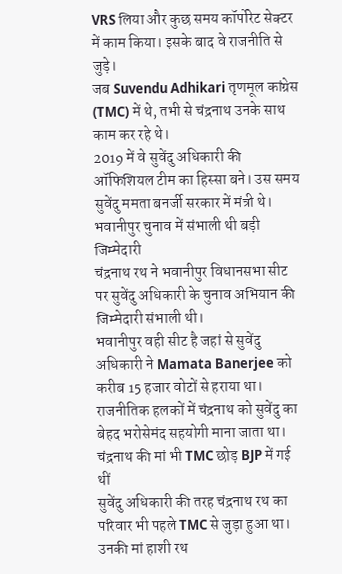VRS लिया और कुछ समय कॉर्पोरेट सेक्टर में काम किया। इसके बाद वे राजनीति से जुड़े।
जब Suvendu Adhikari तृणमूल कांग्रेस (TMC) में थे, तभी से चंद्रनाथ उनके साथ काम कर रहे थे।
2019 में वे सुवेंदु अधिकारी की ऑफिशियल टीम का हिस्सा बने। उस समय सुवेंदु ममता बनर्जी सरकार में मंत्री थे।
भवानीपुर चुनाव में संभाली थी बड़ी जिम्मेदारी
चंद्रनाथ रथ ने भवानीपुर विधानसभा सीट पर सुवेंदु अधिकारी के चुनाव अभियान की जिम्मेदारी संभाली थी।
भवानीपुर वही सीट है जहां से सुवेंदु अधिकारी ने Mamata Banerjee को करीब 15 हजार वोटों से हराया था।
राजनीतिक हलकों में चंद्रनाथ को सुवेंदु का बेहद भरोसेमंद सहयोगी माना जाता था।
चंद्रनाथ की मां भी TMC छोड़ BJP में गई थीं
सुवेंदु अधिकारी की तरह चंद्रनाथ रथ का परिवार भी पहले TMC से जुड़ा हुआ था।
उनकी मां हाशी रथ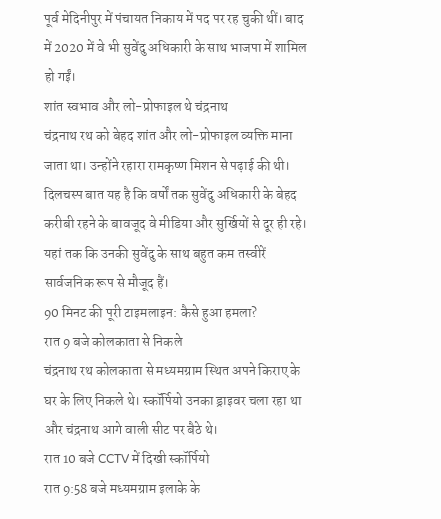पूर्व मेदिनीपुर में पंचायत निकाय में पद पर रह चुकी थीं। बाद में 2020 में वे भी सुवेंदु अधिकारी के साथ भाजपा में शामिल हो गईं।
शांत स्वभाव और लो-प्रोफाइल थे चंद्रनाथ
चंद्रनाथ रथ को बेहद शांत और लो-प्रोफाइल व्यक्ति माना जाता था। उन्होंने रहारा रामकृष्ण मिशन से पढ़ाई की थी।
दिलचस्प बात यह है कि वर्षों तक सुवेंदु अधिकारी के बेहद करीबी रहने के बावजूद वे मीडिया और सुर्खियों से दूर ही रहे। यहां तक कि उनकी सुवेंदु के साथ बहुत कम तस्वीरें सार्वजनिक रूप से मौजूद हैं।
90 मिनट की पूरी टाइमलाइन: कैसे हुआ हमला?
रात 9 बजे कोलकाता से निकले
चंद्रनाथ रथ कोलकाता से मध्यमग्राम स्थित अपने किराए के घर के लिए निकले थे। स्कॉर्पियो उनका ड्राइवर चला रहा था और चंद्रनाथ आगे वाली सीट पर बैठे थे।
रात 10 बजे CCTV में दिखी स्कॉर्पियो
रात 9:58 बजे मध्यमग्राम इलाके के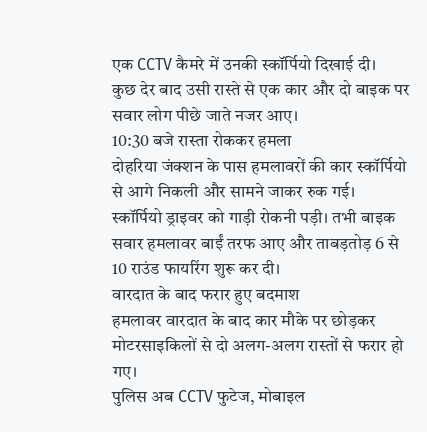एक CCTV कैमरे में उनकी स्कॉर्पियो दिखाई दी।
कुछ देर बाद उसी रास्ते से एक कार और दो बाइक पर सवार लोग पीछे जाते नजर आए।
10:30 बजे रास्ता रोककर हमला
दोहरिया जंक्शन के पास हमलावरों की कार स्कॉर्पियो से आगे निकली और सामने जाकर रुक गई।
स्कॉर्पियो ड्राइवर को गाड़ी रोकनी पड़ी। तभी बाइक सवार हमलावर बाईं तरफ आए और ताबड़तोड़ 6 से 10 राउंड फायरिंग शुरू कर दी।
वारदात के बाद फरार हुए बदमाश
हमलावर वारदात के बाद कार मौके पर छोड़कर मोटरसाइकिलों से दो अलग-अलग रास्तों से फरार हो गए।
पुलिस अब CCTV फुटेज, मोबाइल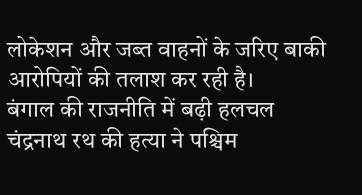लोकेशन और जब्त वाहनों के जरिए बाकी आरोपियों की तलाश कर रही है।
बंगाल की राजनीति में बढ़ी हलचल
चंद्रनाथ रथ की हत्या ने पश्चिम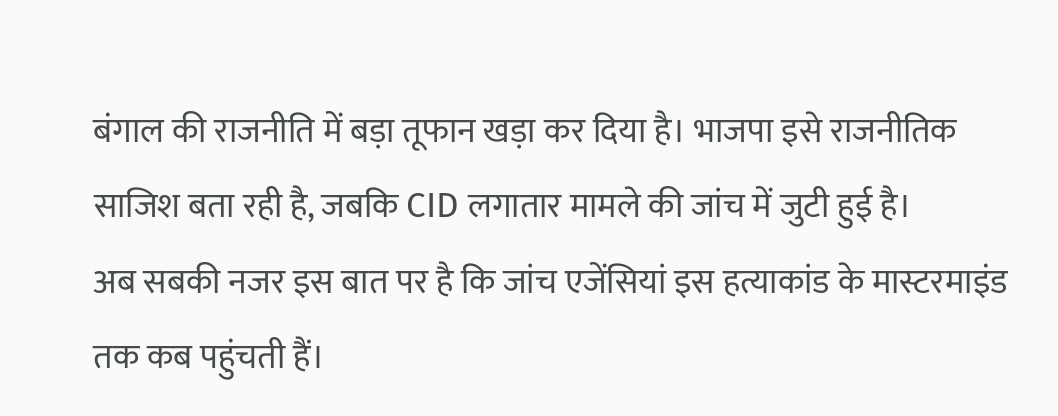बंगाल की राजनीति में बड़ा तूफान खड़ा कर दिया है। भाजपा इसे राजनीतिक साजिश बता रही है, जबकि CID लगातार मामले की जांच में जुटी हुई है।
अब सबकी नजर इस बात पर है कि जांच एजेंसियां इस हत्याकांड के मास्टरमाइंड तक कब पहुंचती हैं।